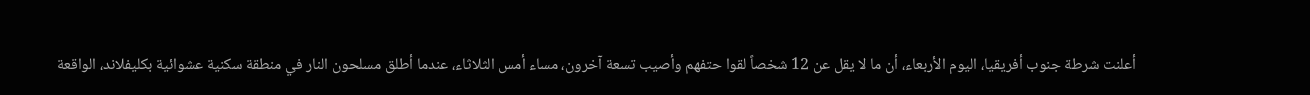أعلنت شرطة جنوب أفريقيا، اليوم الأربعاء، أن ما لا يقل عن 12 شخصاً لقوا حتفهم وأصيب تسعة آخرون، مساء أمس الثلاثاء، عندما أطلق مسلحون النار في منطقة سكنية عشوائية بكليفلاند، الواقعة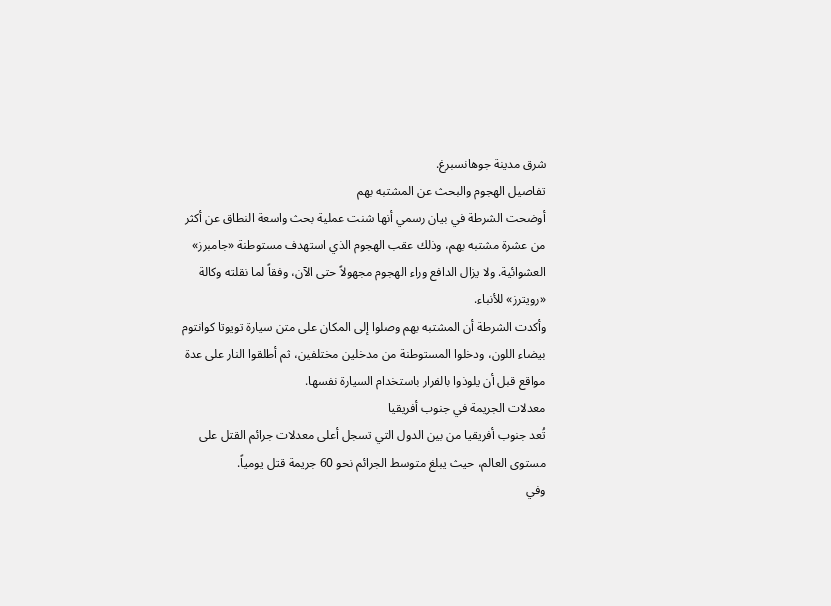شرق مدينة جوهانسبرغ.
تفاصيل الهجوم والبحث عن المشتبه بهم
أوضحت الشرطة في بيان رسمي أنها شنت عملية بحث واسعة النطاق عن أكثر من عشرة مشتبه بهم، وذلك عقب الهجوم الذي استهدف مستوطنة «جامبرز» العشوائية. ولا يزال الدافع وراء الهجوم مجهولاً حتى الآن، وفقاً لما نقلته وكالة «رويترز» للأنباء.
وأكدت الشرطة أن المشتبه بهم وصلوا إلى المكان على متن سيارة تويوتا كوانتوم بيضاء اللون، ودخلوا المستوطنة من مدخلين مختلفين، ثم أطلقوا النار على عدة مواقع قبل أن يلوذوا بالفرار باستخدام السيارة نفسها.
معدلات الجريمة في جنوب أفريقيا
تُعد جنوب أفريقيا من بين الدول التي تسجل أعلى معدلات جرائم القتل على مستوى العالم، حيث يبلغ متوسط الجرائم نحو 60 جريمة قتل يومياً.
وفي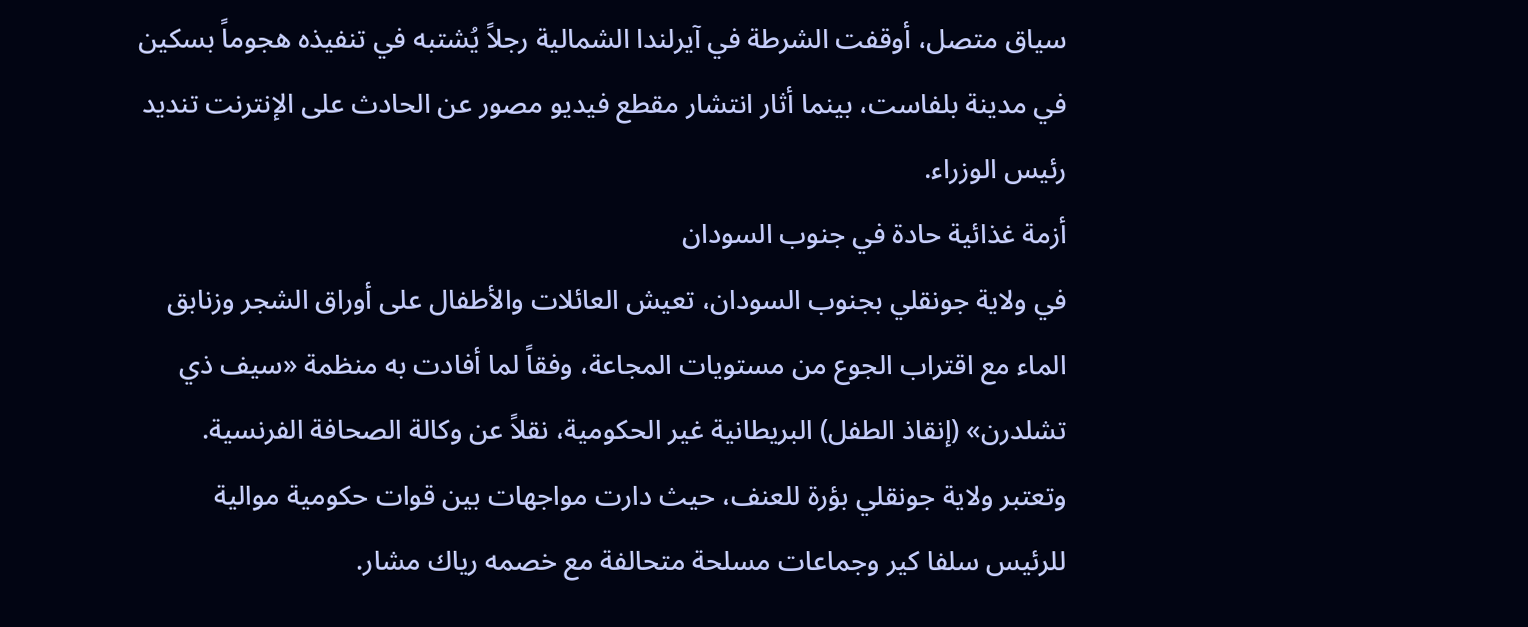سياق متصل، أوقفت الشرطة في آيرلندا الشمالية رجلاً يُشتبه في تنفيذه هجوماً بسكين في مدينة بلفاست، بينما أثار انتشار مقطع فيديو مصور عن الحادث على الإنترنت تنديد رئيس الوزراء.
أزمة غذائية حادة في جنوب السودان
في ولاية جونقلي بجنوب السودان، تعيش العائلات والأطفال على أوراق الشجر وزنابق الماء مع اقتراب الجوع من مستويات المجاعة، وفقاً لما أفادت به منظمة «سيف ذي تشلدرن» (إنقاذ الطفل) البريطانية غير الحكومية، نقلاً عن وكالة الصحافة الفرنسية.
وتعتبر ولاية جونقلي بؤرة للعنف، حيث دارت مواجهات بين قوات حكومية موالية للرئيس سلفا كير وجماعات مسلحة متحالفة مع خصمه رياك مشار.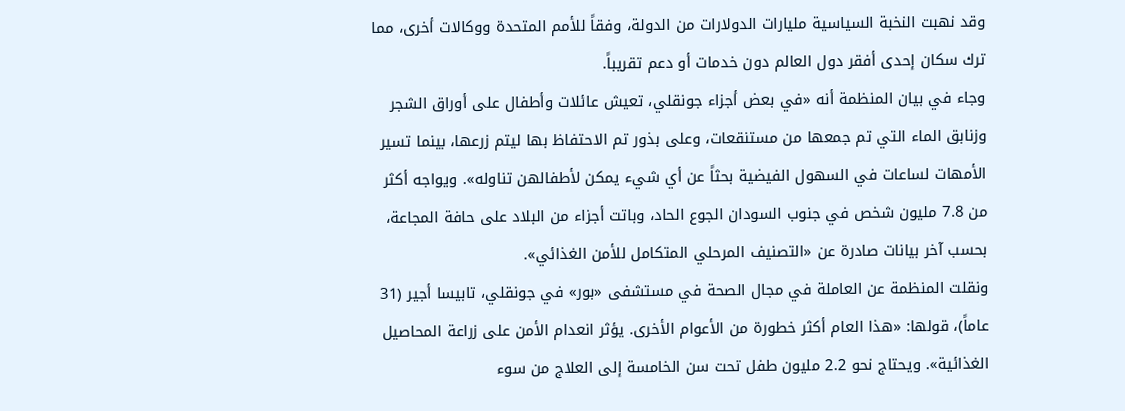وقد نهبت النخبة السياسية مليارات الدولارات من الدولة، وفقاً للأمم المتحدة ووكالات أخرى، مما ترك سكان إحدى أفقر دول العالم دون خدمات أو دعم تقريباً.
وجاء في بيان المنظمة أنه «في بعض أجزاء جونقلي، تعيش عائلات وأطفال على أوراق الشجر وزنابق الماء التي تم جمعها من مستنقعات، وعلى بذور تم الاحتفاظ بها ليتم زرعها، بينما تسير الأمهات لساعات في السهول الفيضية بحثاً عن أي شيء يمكن لأطفالهن تناوله». ويواجه أكثر من 7.8 مليون شخص في جنوب السودان الجوع الحاد، وباتت أجزاء من البلاد على حافة المجاعة، بحسب آخر بيانات صادرة عن «التصنيف المرحلي المتكامل للأمن الغذائي».
ونقلت المنظمة عن العاملة في مجال الصحة في مستشفى «بور» في جونقلي، تابيسا أجير (31 عاماً)، قولها: «هذا العام أكثر خطورة من الأعوام الأخرى. يؤثر انعدام الأمن على زراعة المحاصيل الغذائية». ويحتاج نحو 2.2 مليون طفل تحت سن الخامسة إلى العلاج من سوء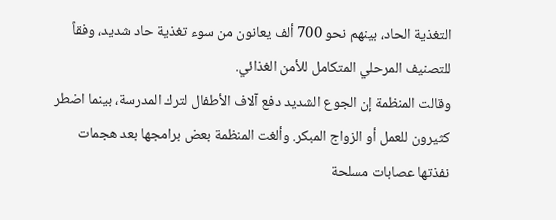التغذية الحاد، بينهم نحو 700 ألف يعانون من سوء تغذية حاد شديد، وفقاً للتصنيف المرحلي المتكامل للأمن الغذائي.
وقالت المنظمة إن الجوع الشديد دفع آلاف الأطفال لترك المدرسة، بينما اضطر كثيرون للعمل أو الزواج المبكر. وألغت المنظمة بعض برامجها بعد هجمات نفذتها عصابات مسلحة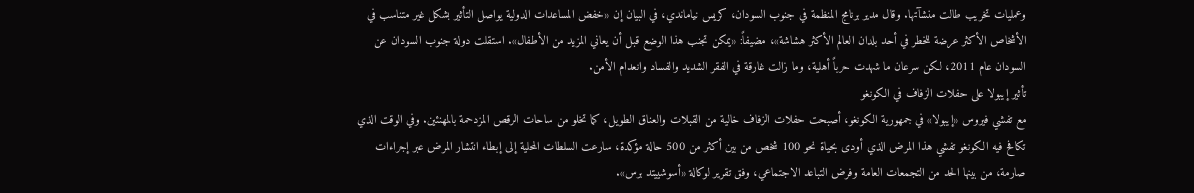وعمليات تخريب طالت منشآتها. وقال مدير برنامج المنظمة في جنوب السودان، كريس نياماندي، في البيان إن «خفض المساعدات الدولية يواصل التأثير بشكل غير متناسب في الأشخاص الأكثر عرضة للخطر في أحد بلدان العالم الأكثر هشاشة»، مضيفاً: «يمكن تجنب هذا الوضع قبل أن يعاني المزيد من الأطفال». استقلت دولة جنوب السودان عن السودان عام 2011، لكن سرعان ما شهدت حرباً أهلية، وما زالت غارقة في الفقر الشديد والفساد وانعدام الأمن.
تأثير إيبولا على حفلات الزفاف في الكونغو
مع تفشي فيروس «إيبولا» في جمهورية الكونغو، أصبحت حفلات الزفاف خالية من القبلات والعناق الطويل، كما تخلو من ساحات الرقص المزدحمة بالمهنئين. وفي الوقت الذي تكافح فيه الكونغو تفشي هذا المرض الذي أودى بحياة نحو 100 شخص من بين أكثر من 500 حالة مؤكدة، سارعت السلطات المحلية إلى إبطاء انتشار المرض عبر إجراءات صارمة، من بينها الحد من التجمعات العامة وفرض التباعد الاجتماعي، وفق تقرير لوكالة «أسوشييتد برس».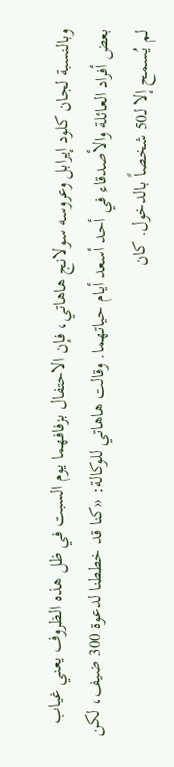وبالنسبة لجان كلود إيرابل وعروسه سولانج هاهاتي، فإن الاحتفال بزفافهما يوم السبت في ظل هذه الظروف يعني غياب بعض أفراد العائلة والأصدقاء في أحد أسعد أيام حياتهما. وقالت هاهاتي للوكالة: «كنا قد خططنا لدعوة 300 ضيف، لكن لم يُسمح إلا لـ50 شخصاً بالدخول. كان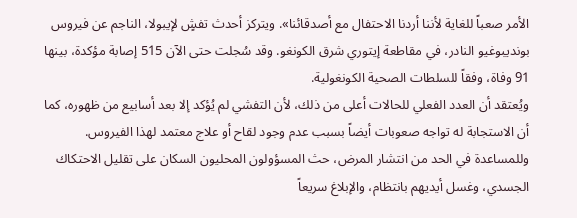الأمر صعباً للغاية لأننا أردنا الاحتفال مع أصدقائنا». ويتركز أحدث تفشٍ لإيبولا، الناجم عن فيروس بونديبوغيو النادر، في مقاطعة إيتوري شرق الكونغو. وقد سُجلت حتى الآن 515 إصابة مؤكدة، بينها 91 وفاة، وفقاً للسلطات الصحية الكونغولية.
ويُعتقد أن العدد الفعلي للحالات أعلى من ذلك، لأن التفشي لم يُؤكد إلا بعد أسابيع من ظهوره، كما أن الاستجابة له تواجه صعوبات أيضاً بسبب عدم وجود لقاح أو علاج معتمد لهذا الفيروس. وللمساعدة في الحد من انتشار المرض، حث المسؤولون المحليون السكان على تقليل الاحتكاك الجسدي، وغسل أيديهم بانتظام، والإبلاغ سريعاً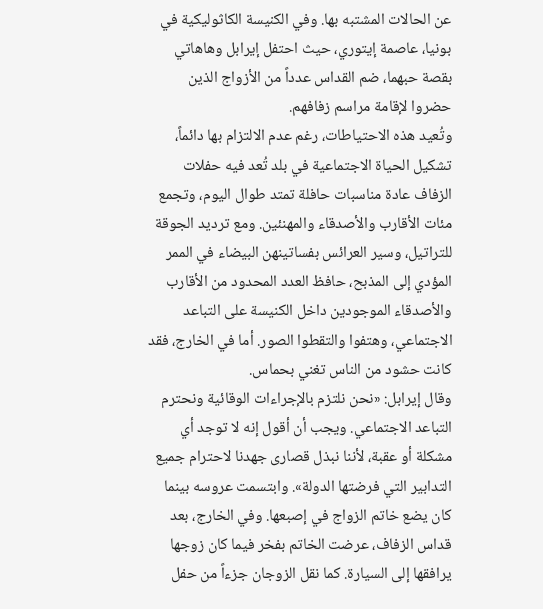عن الحالات المشتبه بها. وفي الكنيسة الكاثوليكية في بونيا، عاصمة إيتوري، حيث احتفل إيرابل وهاهاتي بقصة حبهما، ضم القداس عدداً من الأزواج الذين حضروا لإقامة مراسم زفافهم.
وتُعيد هذه الاحتياطات، رغم عدم الالتزام بها دائماً، تشكيل الحياة الاجتماعية في بلد تُعد فيه حفلات الزفاف عادة مناسبات حافلة تمتد طوال اليوم، وتجمع مئات الأقارب والأصدقاء والمهنئين. ومع ترديد الجوقة للتراتيل، وسير العرائس بفساتينهن البيضاء في الممر المؤدي إلى المذبح، حافظ العدد المحدود من الأقارب والأصدقاء الموجودين داخل الكنيسة على التباعد الاجتماعي، وهتفوا والتقطوا الصور. أما في الخارج، فقد كانت حشود من الناس تغني بحماس.
وقال إيرابل: «نحن نلتزم بالإجراءات الوقائية ونحترم التباعد الاجتماعي. ويجب أن أقول إنه لا توجد أي مشكلة أو عقبة، لأننا نبذل قصارى جهدنا لاحترام جميع التدابير التي فرضتها الدولة». وابتسمت عروسه بينما كان يضع خاتم الزواج في إصبعها. وفي الخارج، بعد قداس الزفاف، عرضت الخاتم بفخر فيما كان زوجها يرافقها إلى السيارة. كما نقل الزوجان جزءاً من حفل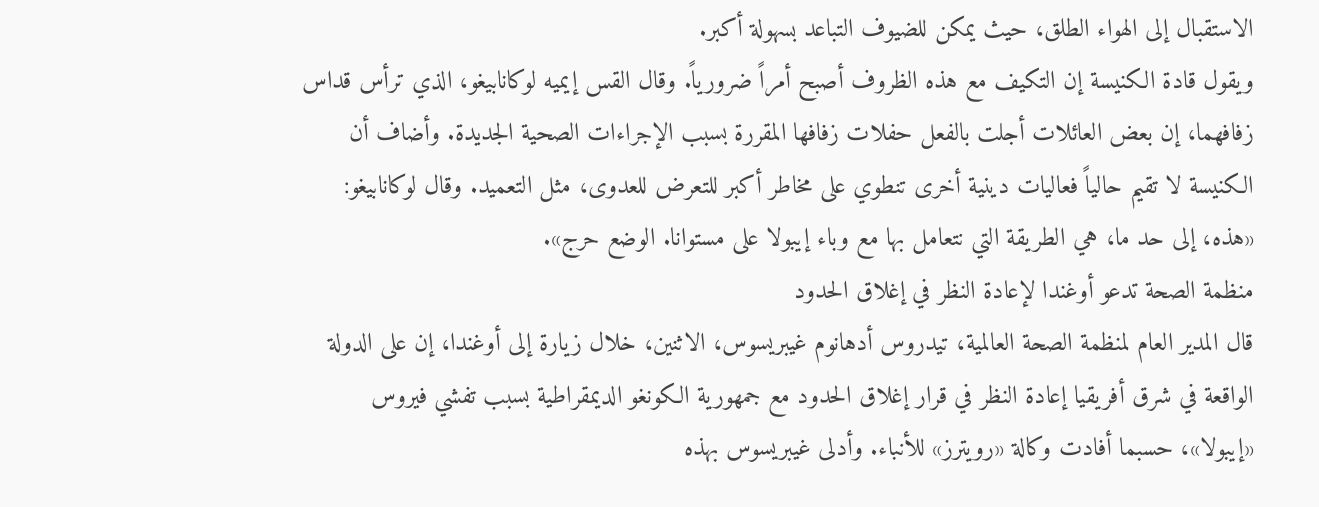الاستقبال إلى الهواء الطلق، حيث يمكن للضيوف التباعد بسهولة أكبر.
ويقول قادة الكنيسة إن التكيف مع هذه الظروف أصبح أمراً ضرورياً. وقال القس إيميه لوكانابيغو، الذي ترأس قداس زفافهما، إن بعض العائلات أجلت بالفعل حفلات زفافها المقررة بسبب الإجراءات الصحية الجديدة. وأضاف أن الكنيسة لا تقيم حالياً فعاليات دينية أخرى تنطوي على مخاطر أكبر للتعرض للعدوى، مثل التعميد. وقال لوكانابيغو: «هذه، إلى حد ما، هي الطريقة التي نتعامل بها مع وباء إيبولا على مستوانا. الوضع حرج».
منظمة الصحة تدعو أوغندا لإعادة النظر في إغلاق الحدود
قال المدير العام لمنظمة الصحة العالمية، تيدروس أدهانوم غيبريسوس، الاثنين، خلال زيارة إلى أوغندا، إن على الدولة الواقعة في شرق أفريقيا إعادة النظر في قرار إغلاق الحدود مع جمهورية الكونغو الديمقراطية بسبب تفشي فيروس «إيبولا»، حسبما أفادت وكالة «رويترز» للأنباء. وأدلى غيبريسوس بهذه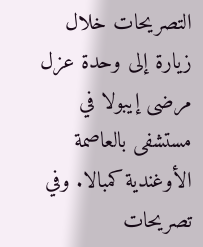التصريحات خلال زيارة إلى وحدة عزل مرضى إيبولا في مستشفى بالعاصمة الأوغندية كمبالا. وفي تصريحات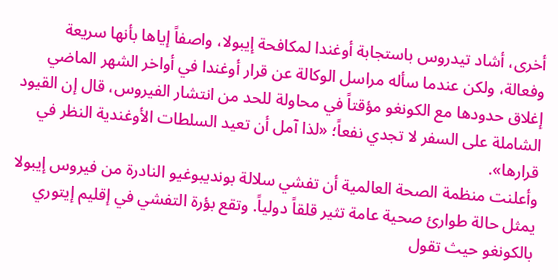أخرى، أشاد تيدروس باستجابة أوغندا لمكافحة إيبولا، واصفاً إياها بأنها سريعة وفعالة، ولكن عندما سأله مراسل الوكالة عن قرار أوغندا في أواخر الشهر الماضي إغلاق حدودها مع الكونغو مؤقتاً في محاولة للحد من انتشار الفيروس، قال إن القيود الشاملة على السفر لا تجدي نفعاً؛ «لذا آمل أن تعيد السلطات الأوغندية النظر في قرارها».
وأعلنت منظمة الصحة العالمية أن تفشي سلالة بونديبوغيو النادرة من فيروس إيبولا يمثل حالة طوارئ صحية عامة تثير قلقاً دولياً. وتقع بؤرة التفشي في إقليم إيتوري بالكونغو حيث تقول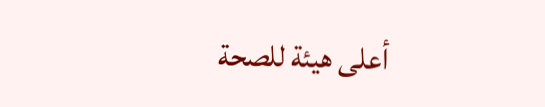أعلى هيئة للصحة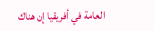العامة في أفريقيا إن هناك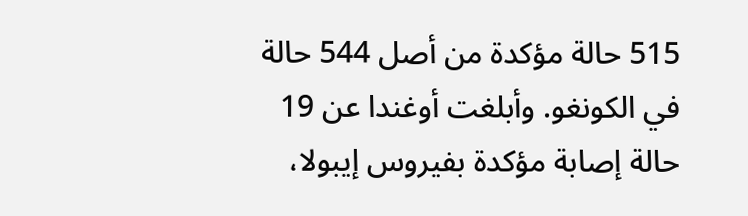515 حالة مؤكدة من أصل 544 حالة في الكونغو. وأبلغت أوغندا عن 19 حالة إصابة مؤكدة بفيروس إيبولا،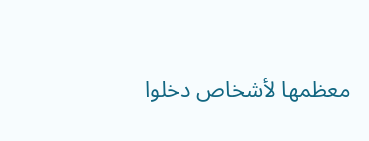معظمها لأشخاص دخلوا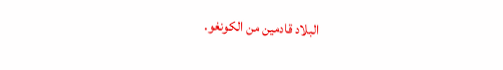البلاد قادمين من الكونغو.